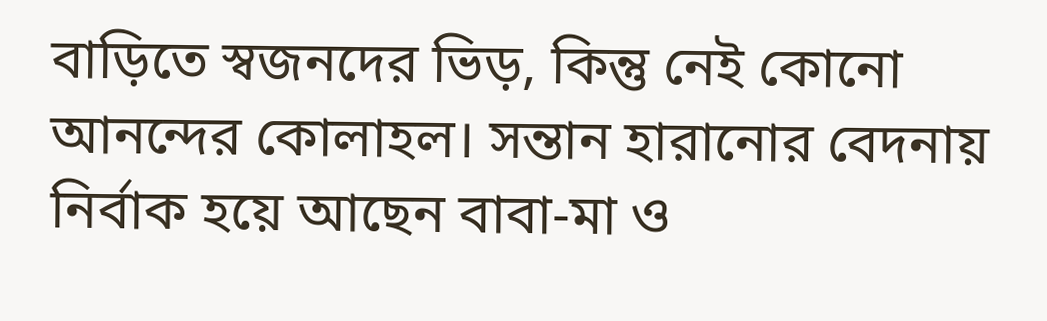বাড়িতে স্বজনদের ভিড়, কিন্তু নেই কোনো আনন্দের কোলাহল। সন্তান হারানোর বেদনায় নির্বাক হয়ে আছেন বাবা-মা ও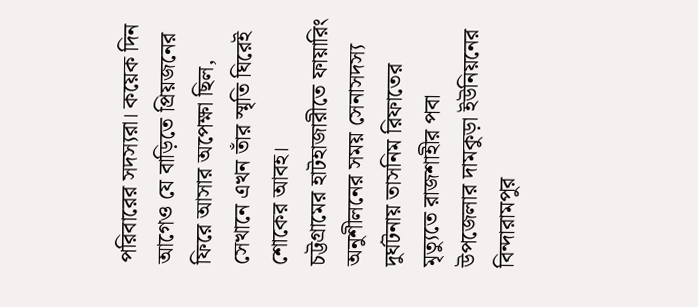পরিবারের সদস্যরা। কয়েক দিন আগেও যে বাড়িতে প্রিয়জনের ফিরে আসার অপেক্ষা ছিল, সেখানে এখন তাঁর স্মৃতি ঘিরেই শোকের আবহ।
চট্টগ্রামের হাটহাজারীতে ফায়ারিং অনুশীলনের সময় সেনাসদস্য দুর্ঘটনায় তাসনিম রিফাতের মৃত্যুতে রাজশাহীর পবা উপজেলার দামকুড়া ইউনিয়নের বিন্দারামপুর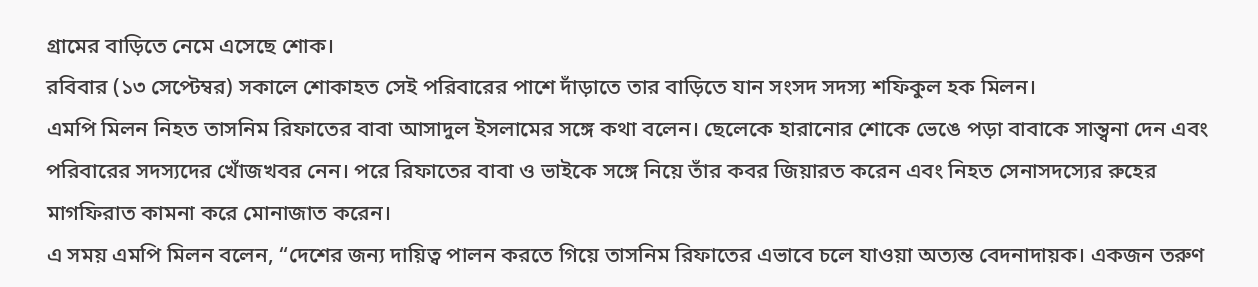গ্রামের বাড়িতে নেমে এসেছে শোক।
রবিবার (১৩ সেপ্টেম্বর) সকালে শোকাহত সেই পরিবারের পাশে দাঁড়াতে তার বাড়িতে যান সংসদ সদস্য শফিকুল হক মিলন।
এমপি মিলন নিহত তাসনিম রিফাতের বাবা আসাদুল ইসলামের সঙ্গে কথা বলেন। ছেলেকে হারানোর শোকে ভেঙে পড়া বাবাকে সান্ত্বনা দেন এবং পরিবারের সদস্যদের খোঁজখবর নেন। পরে রিফাতের বাবা ও ভাইকে সঙ্গে নিয়ে তাঁর কবর জিয়ারত করেন এবং নিহত সেনাসদস্যের রুহের মাগফিরাত কামনা করে মোনাজাত করেন।
এ সময় এমপি মিলন বলেন, “দেশের জন্য দায়িত্ব পালন করতে গিয়ে তাসনিম রিফাতের এভাবে চলে যাওয়া অত্যন্ত বেদনাদায়ক। একজন তরুণ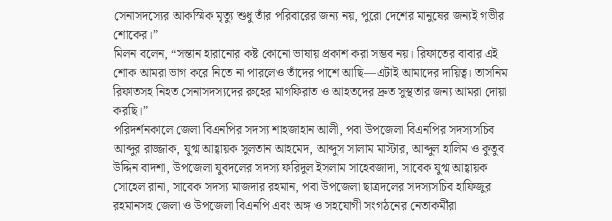সেনাসদস্যের আকস্মিক মৃত্যু শুধু তাঁর পরিবারের জন্য নয়, পুরো দেশের মানুষের জন্যই গভীর শোকের।”
মিলন বলেন, “সন্তান হারানোর কষ্ট কোনো ভাষায় প্রকাশ করা সম্ভব নয়। রিফাতের বাবার এই শোক আমরা ভাগ করে নিতে না পারলেও তাঁদের পাশে আছি—এটাই আমাদের দায়িত্ব। তাসনিম রিফাতসহ নিহত সেনাসদস্যদের রুহের মাগফিরাত ও আহতদের দ্রুত সুস্থতার জন্য আমরা দোয়া করছি।”
পরিদর্শনকালে জেলা বিএনপির সদস্য শাহজাহান আলী, পবা উপজেলা বিএনপির সদস্যসচিব আব্দুর রাজ্জাক, যুগ্ম আহ্বায়ক সুলতান আহমেদ, আব্দুস সালাম মাস্টার, আব্দুল হালিম ও কুতুব উদ্দিন বাদশা, উপজেলা যুবদলের সদস্য ফরিদুল ইসলাম সাহেবজাদা, সাবেক যুগ্ম আহ্বায়ক সোহেল রানা, সাবেক সদস্য মাজদার রহমান, পবা উপজেলা ছাত্রদলের সদস্যসচিব হাফিজুর রহমানসহ জেলা ও উপজেলা বিএনপি এবং অঙ্গ ও সহযোগী সংগঠনের নেতাকর্মীরা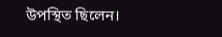উপস্থিত ছিলেন।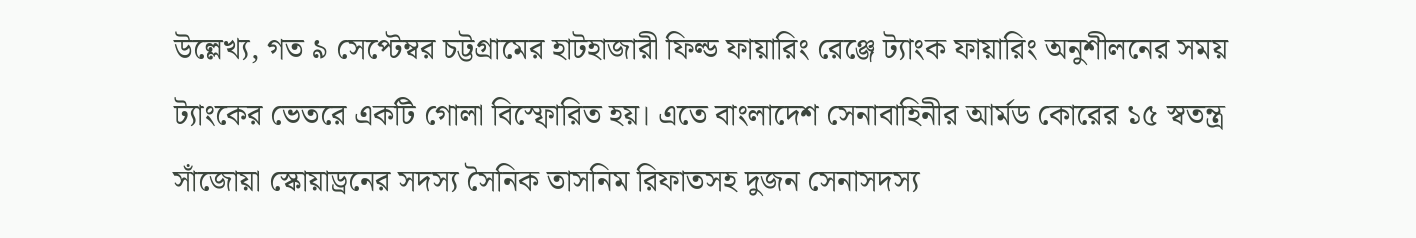উল্লেখ্য, গত ৯ সেপ্টেম্বর চট্টগ্রামের হাটহাজারী ফিল্ড ফায়ারিং রেঞ্জে ট্যাংক ফায়ারিং অনুশীলনের সময় ট্যাংকের ভেতরে একটি গোলা বিস্ফোরিত হয়। এতে বাংলাদেশ সেনাবাহিনীর আর্মড কোরের ১৫ স্বতন্ত্র সাঁজোয়া স্কোয়াড্রনের সদস্য সৈনিক তাসনিম রিফাতসহ দুজন সেনাসদস্য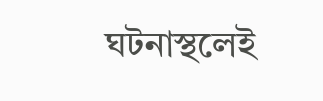ঘটনাস্থলেই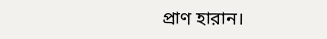প্রাণ হারান।